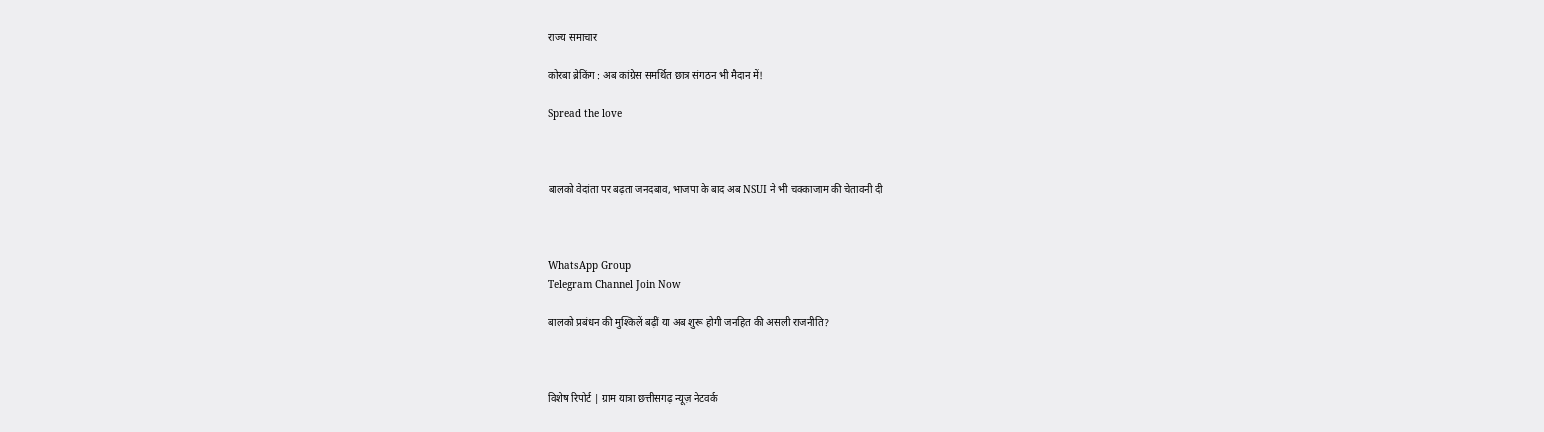राज्य समाचार

कोरबा ब्रेकिंग : अब कांग्रेस समर्थित छात्र संगठन भी मैदान में!

Spread the love



बालको वेदांता पर बढ़ता जनदबाव, भाजपा के बाद अब NSUI ने भी चक्काजाम की चेतावनी दी



WhatsApp Group
Telegram Channel Join Now

बालको प्रबंधन की मुश्किलें बढ़ीं या अब शुरू होगी जनहित की असली राजनीति?



विशेष रिपोर्ट | ग्राम यात्रा छत्तीसगढ़ न्यूज़ नेटवर्क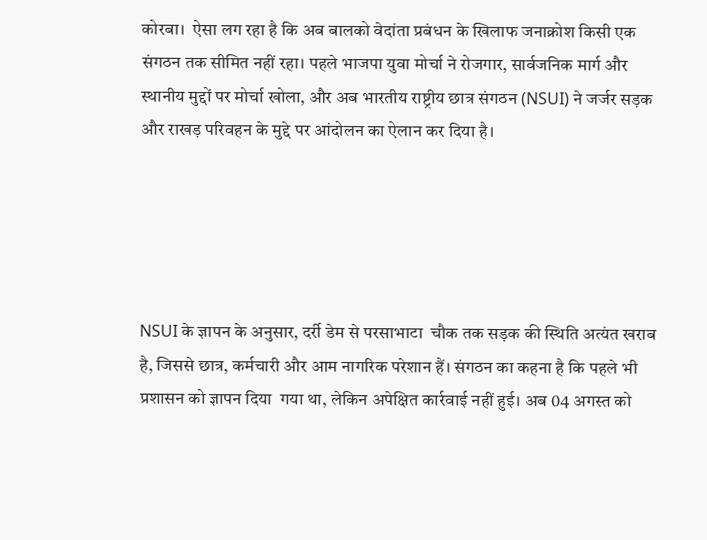कोरबा।  ऐसा लग रहा है कि अब बालको वेदांता प्रबंधन के खिलाफ जनाक्रोश किसी एक संगठन तक सीमित नहीं रहा। पहले भाजपा युवा मोर्चा ने रोजगार, सार्वजनिक मार्ग और स्थानीय मुद्दों पर मोर्चा खोला, और अब भारतीय राष्ट्रीय छात्र संगठन (NSUI) ने जर्जर सड़क और राखड़ परिवहन के मुद्दे पर आंदोलन का ऐलान कर दिया है।





NSUI के ज्ञापन के अनुसार, दर्री डेम से परसाभाटा  चौक तक सड़क की स्थिति अत्यंत खराब है, जिससे छात्र, कर्मचारी और आम नागरिक परेशान हैं। संगठन का कहना है कि पहले भी प्रशासन को ज्ञापन दिया  गया था, लेकिन अपेक्षित कार्रवाई नहीं हुई। अब 04 अगस्त को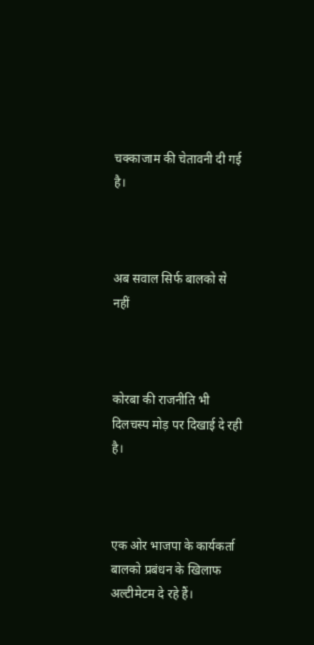चक्काजाम की चेतावनी दी गई है।



अब सवाल सिर्फ बालको से नहीं



कोरबा की राजनीति भी दिलचस्प मोड़ पर दिखाई दे रही है।



एक ओर भाजपा के कार्यकर्ता बालको प्रबंधन के खिलाफ अल्टीमेटम दे रहे हैं।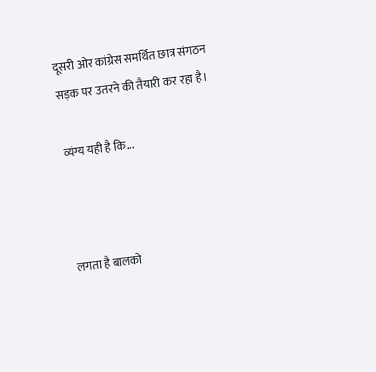दूसरी ओर कांग्रेस समर्थित छात्र संगठन सड़क पर उतरने की तैयारी कर रहा है।

व्यंग्य यही है कि...



लगता है बालको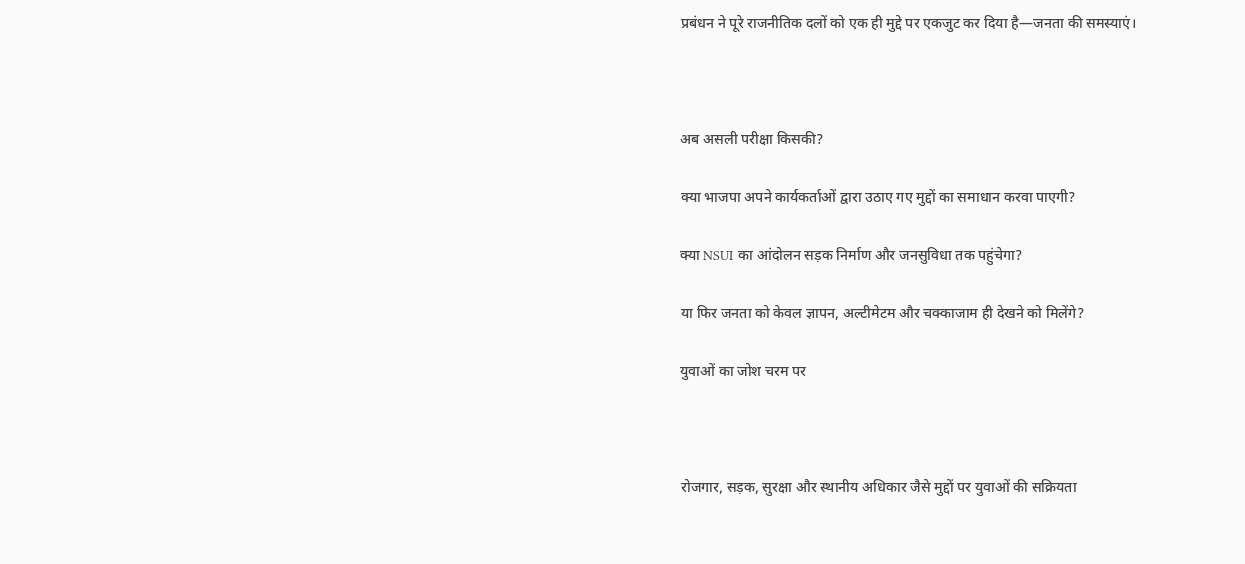प्रबंधन ने पूरे राजनीतिक दलों को एक ही मुद्दे पर एकजुट कर दिया है—जनता की समस्याएं।



अब असली परीक्षा किसकी?

क्या भाजपा अपने कार्यकर्ताओं द्वारा उठाए गए मुद्दों का समाधान करवा पाएगी?

क्या NSUI का आंदोलन सड़क निर्माण और जनसुविधा तक पहुंचेगा?

या फिर जनता को केवल ज्ञापन, अल्टीमेटम और चक्काजाम ही देखने को मिलेंगे?

युवाओं का जोश चरम पर



रोजगार, सड़क, सुरक्षा और स्थानीय अधिकार जैसे मुद्दों पर युवाओं की सक्रियता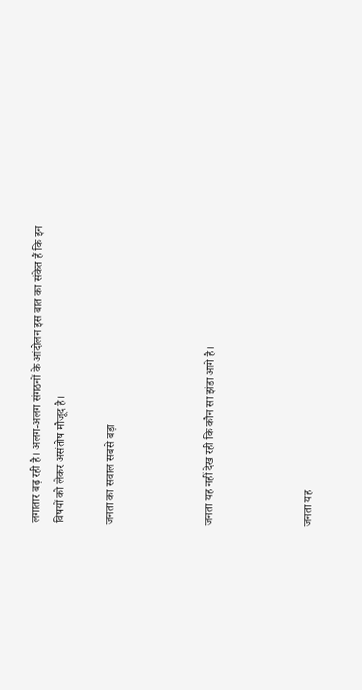लगातार बढ़ रही है। अलग-अलग संगठनों के आंदोलन इस बात का संकेत हैं कि इन विषयों को लेकर असंतोष मौजूद है।

जनता का सवाल सबसे बड़ा



जनता यह नहीं देख रही कि कौन सा झंडा आगे है।



जनता यह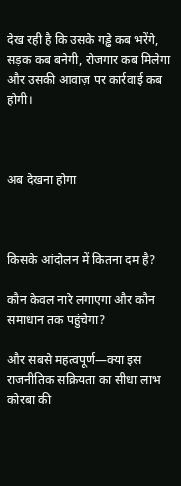देख रही है कि उसके गड्ढे कब भरेंगे, सड़क कब बनेगी, रोजगार कब मिलेगा और उसकी आवाज़ पर कार्रवाई कब होगी।



अब देखना होगा



किसके आंदोलन में कितना दम है?

कौन केवल नारे लगाएगा और कौन समाधान तक पहुंचेगा?

और सबसे महत्वपूर्ण—क्या इस राजनीतिक सक्रियता का सीधा लाभ कोरबा की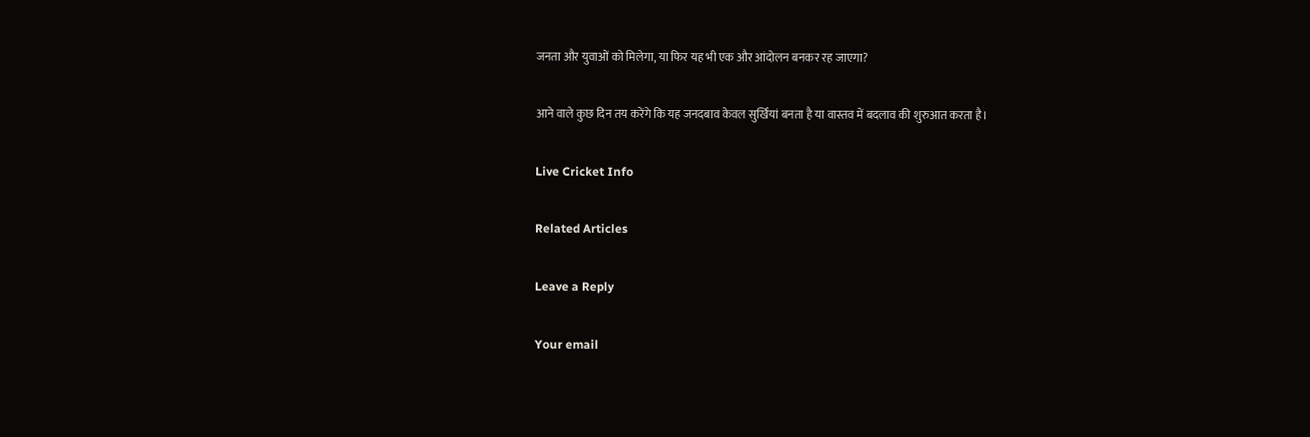जनता और युवाओं को मिलेगा, या फिर यह भी एक और आंदोलन बनकर रह जाएगा?

आने वाले कुछ दिन तय करेंगे कि यह जनदबाव केवल सुर्खियां बनता है या वास्तव में बदलाव की शुरुआत करता है।

Live Cricket Info

Related Articles

Leave a Reply

Your email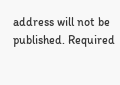address will not be published. Required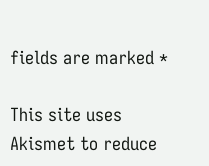fields are marked *

This site uses Akismet to reduce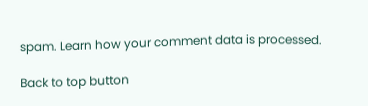spam. Learn how your comment data is processed.

Back to top button